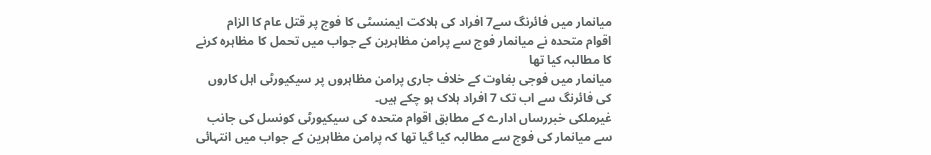میانمار میں فائرنگ سے7 افراد کی ہلاکت ایمنسٹی کا فوج پر قتل عام کا الزام
اقوام متحدہ نے میانمار فوج سے پرامن مظاہرین کے جواب میں تحمل کا مظاہرہ کرنے کا مطالبہ کیا تھا
میانمار میں فوجی بغاوت کے خلاف جاری پرامن مظاہروں پر سیکیورٹی اہل کاروں کی فائرنگ سے اب تک 7 افراد ہلاک ہو چکے ہیں۔
غیرملکی خبررساں ادارے کے مطابق اقوام متحدہ کی سیکیورٹی کونسل کی جانب سے میانمار کی فوج سے مطالبہ کیا گیا تھا کہ پرامن مظاہرین کے جواب میں انتہائی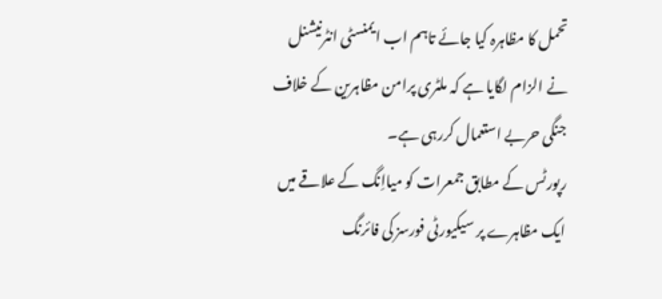تحمل کا مظاہرہ کیا جائے تاہم اب ایمنسٹی انٹرنیشنل نے الزام لگایا ہے کہ ملٹری پرامن مظاہرین کے خلاف جنگی حربے استعمال کررہی ہے۔
رپورٹس کے مطابق جمعرات کو میااِنگ کے علاقے میں ایک مظاہرے پر سیکیورٹی فورسز کی فائرنگ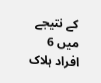کے نتیجے میں 6 افراد ہلاک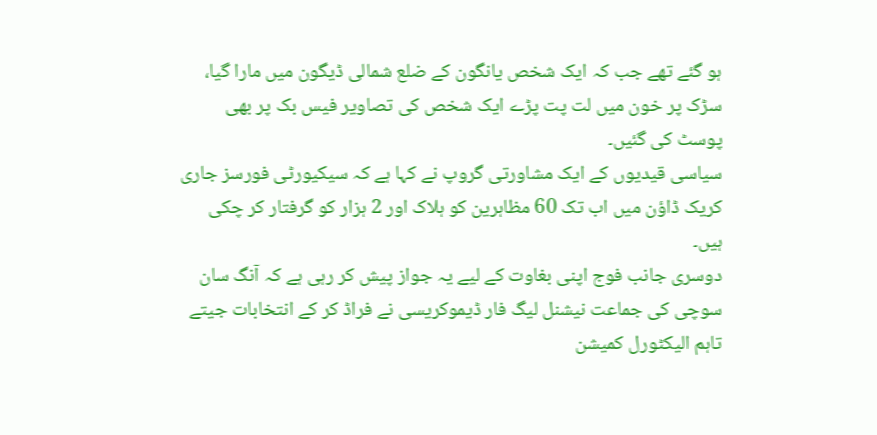ہو گئے تھے جب کہ ایک شخص یانگون کے ضلع شمالی ڈیگون میں مارا گیا، سڑک پر خون میں لت پت پڑے ایک شخص کی تصاویر فیس بک پر بھی پوسٹ کی گئیں۔
سیاسی قیدیوں کے ایک مشاورتی گروپ نے کہا ہے کہ سیکیورٹی فورسز جاری کریک ڈاؤن میں اب تک 60 مظاہرین کو ہلاک اور 2 ہزار کو گرفتار کر چکی ہیں۔
دوسری جانب فوج اپنی بغاوت کے لیے یہ جواز پیش کر رہی ہے کہ آنگ سان سوچی کی جماعت نیشنل لیگ فار ڈیموکریسی نے فراڈ کر کے انتخابات جیتے تاہم الیکٹورل کمیشن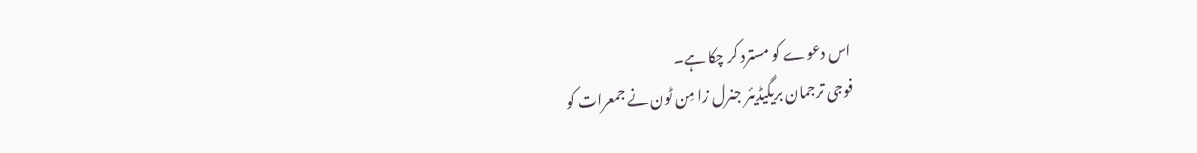اس دعوے کو مسترد کر چکا ہے۔
فوجی ترجمان بریگیڈیئر جنرل زا مِن ٹون نے جمعرات کو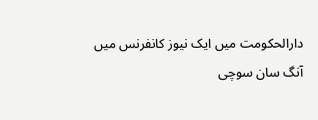دارالحکومت میں ایک نیوز کانفرنس میں آنگ سان سوچی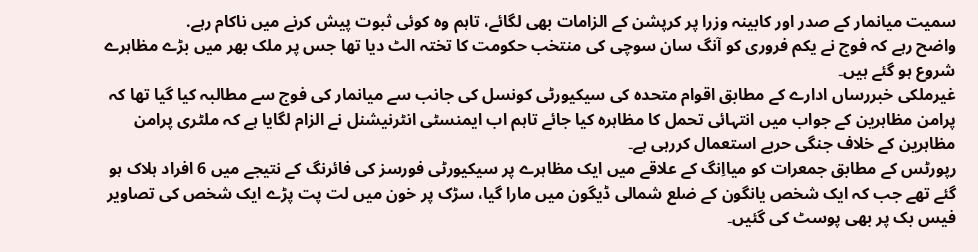سمیت میانمار کے صدر اور کابینہ وزرا پر کرپشن کے الزامات بھی لگائے، تاہم وہ کوئی ثبوت پیش کرنے میں ناکام رہے.
واضح رہے کہ فوج نے یکم فروری کو آنگ سان سوچی کی منتخب حکومت کا تختہ الٹ دیا تھا جس پر ملک بھر میں بڑے مظاہرے شروع ہو گئے ہیں۔
غیرملکی خبررساں ادارے کے مطابق اقوام متحدہ کی سیکیورٹی کونسل کی جانب سے میانمار کی فوج سے مطالبہ کیا گیا تھا کہ پرامن مظاہرین کے جواب میں انتہائی تحمل کا مظاہرہ کیا جائے تاہم اب ایمنسٹی انٹرنیشنل نے الزام لگایا ہے کہ ملٹری پرامن مظاہرین کے خلاف جنگی حربے استعمال کررہی ہے۔
رپورٹس کے مطابق جمعرات کو میااِنگ کے علاقے میں ایک مظاہرے پر سیکیورٹی فورسز کی فائرنگ کے نتیجے میں 6 افراد ہلاک ہو گئے تھے جب کہ ایک شخص یانگون کے ضلع شمالی ڈیگون میں مارا گیا، سڑک پر خون میں لت پت پڑے ایک شخص کی تصاویر فیس بک پر بھی پوسٹ کی گئیں۔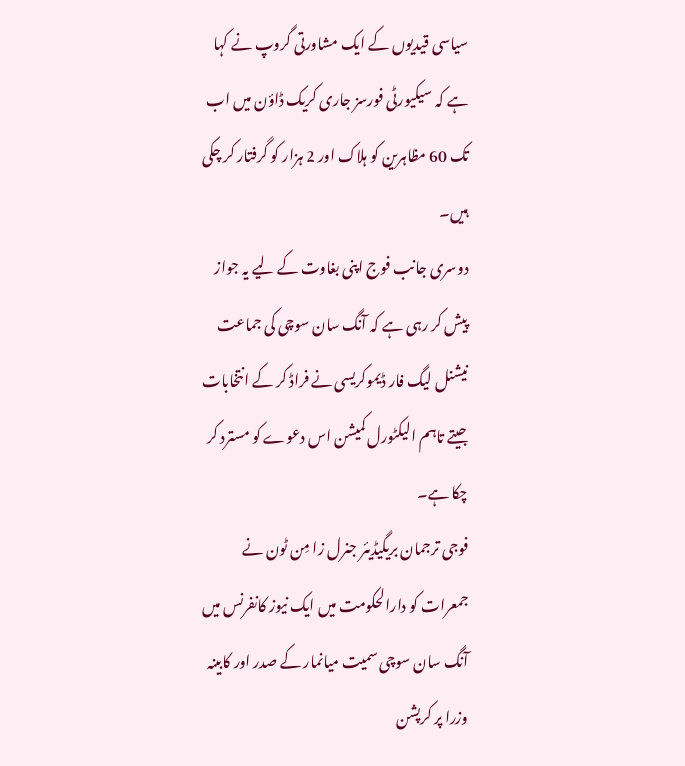سیاسی قیدیوں کے ایک مشاورتی گروپ نے کہا ہے کہ سیکیورٹی فورسز جاری کریک ڈاؤن میں اب تک 60 مظاہرین کو ہلاک اور 2 ہزار کو گرفتار کر چکی ہیں۔
دوسری جانب فوج اپنی بغاوت کے لیے یہ جواز پیش کر رہی ہے کہ آنگ سان سوچی کی جماعت نیشنل لیگ فار ڈیموکریسی نے فراڈ کر کے انتخابات جیتے تاہم الیکٹورل کمیشن اس دعوے کو مسترد کر چکا ہے۔
فوجی ترجمان بریگیڈیئر جنرل زا مِن ٹون نے جمعرات کو دارالحکومت میں ایک نیوز کانفرنس میں آنگ سان سوچی سمیت میانمار کے صدر اور کابینہ وزرا پر کرپشن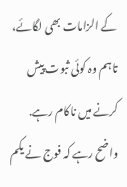کے الزامات بھی لگائے، تاہم وہ کوئی ثبوت پیش کرنے میں ناکام رہے.
واضح رہے کہ فوج نے یکم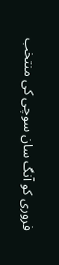فروری کو آنگ سان سوچی کی منتخب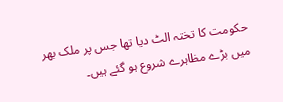حکومت کا تختہ الٹ دیا تھا جس پر ملک بھر میں بڑے مظاہرے شروع ہو گئے ہیں۔